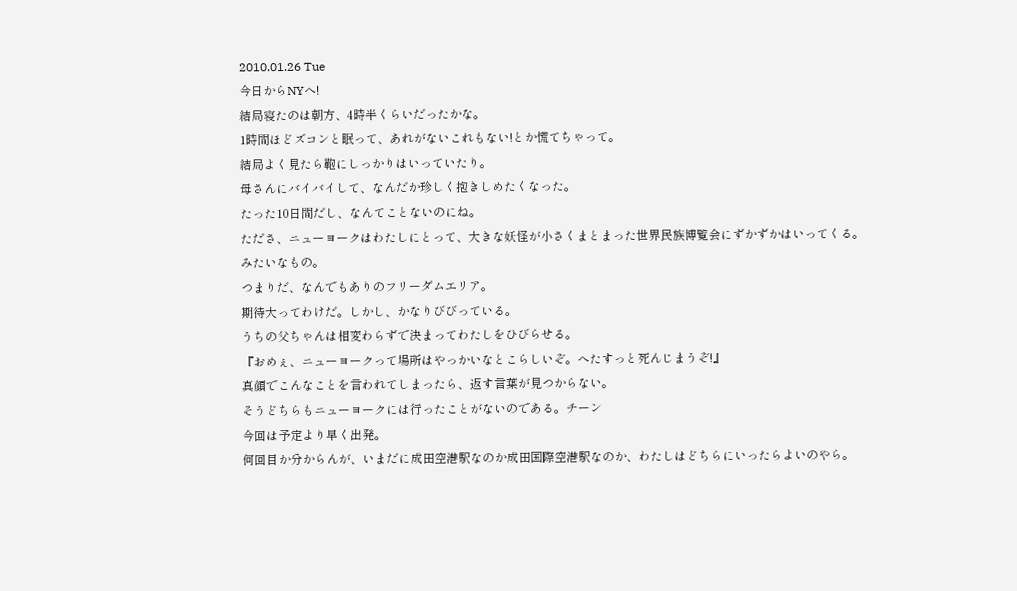2010.01.26 Tue
今日からNYへ!
結局寝たのは朝方、4時半くらいだったかな。
1時間ほどズコンと眠って、あれがないこれもない!とか慌てちゃって。
結局よく見たら鞄にしっかりはいっていたり。
母さんにバイバイして、なんだか珍しく抱きしめたくなった。
たった10日間だし、なんてことないのにね。
たださ、ニューヨークはわたしにとって、大きな妖怪が小さくまとまった世界民族博覧会にずかずかはいってくる。
みたいなもの。
つまりだ、なんでもありのフリーダムエリア。
期待大ってわけだ。しかし、かなりびびっている。
うちの父ちゃんは相変わらずで決まってわたしをひびらせる。
『おめぇ、ニューヨークって場所はやっかいなとこらしいぞ。へたすっと死んじまうぞ!』
真顔でこんなことを言われてしまったら、返す言葉が見つからない。
そうどちらもニューヨークには行ったことがないのである。チーン
今回は予定より早く出発。
何回目か分からんが、いまだに成田空港駅なのか成田国際空港駅なのか、わたしはどちらにいったらよいのやら。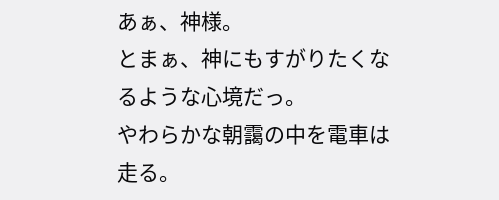あぁ、神様。
とまぁ、神にもすがりたくなるような心境だっ。
やわらかな朝靄の中を電車は走る。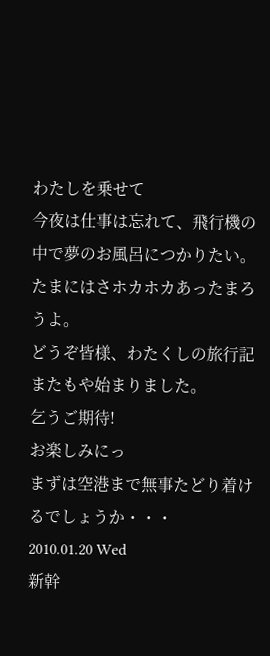わたしを乗せて
今夜は仕事は忘れて、飛行機の中で夢のお風呂につかりたい。
たまにはさホカホカあったまろうよ。
どうぞ皆様、わたくしの旅行記またもや始まりました。
乞うご期待!
お楽しみにっ
まずは空港まで無事たどり着けるでしょうか・・・
2010.01.20 Wed
新幹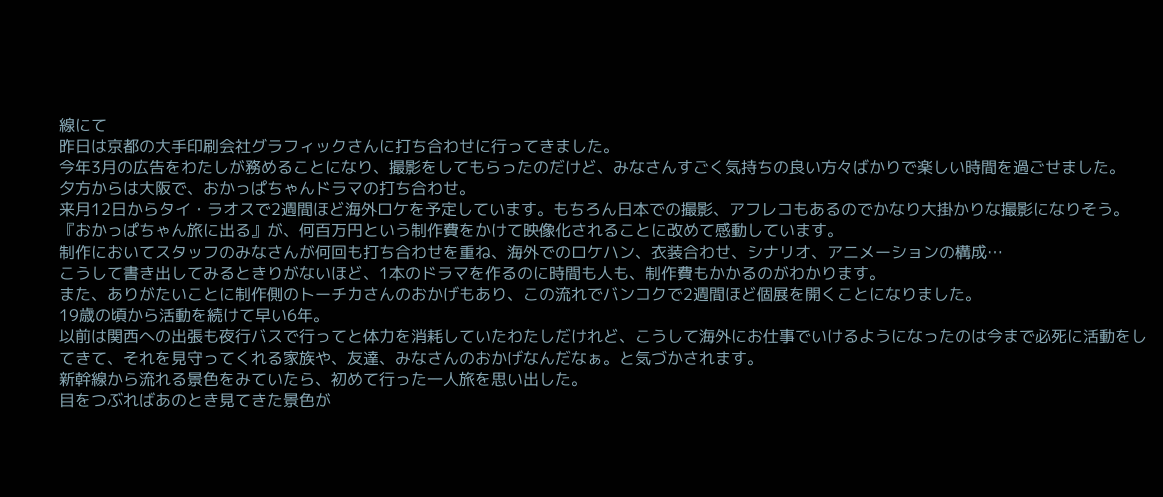線にて
昨日は京都の大手印刷会社グラフィックさんに打ち合わせに行ってきました。
今年3月の広告をわたしが務めることになり、撮影をしてもらったのだけど、みなさんすごく気持ちの良い方々ばかりで楽しい時間を過ごせました。
夕方からは大阪で、おかっぱちゃんドラマの打ち合わせ。
来月12日からタイ・ラオスで2週間ほど海外ロケを予定しています。もちろん日本での撮影、アフレコもあるのでかなり大掛かりな撮影になりそう。
『おかっぱちゃん旅に出る』が、何百万円という制作費をかけて映像化されることに改めて感動しています。
制作においてスタッフのみなさんが何回も打ち合わせを重ね、海外でのロケハン、衣装合わせ、シナリオ、アニメーションの構成…
こうして書き出してみるときりがないほど、1本のドラマを作るのに時間も人も、制作費もかかるのがわかります。
また、ありがたいことに制作側のトーチカさんのおかげもあり、この流れでバンコクで2週間ほど個展を開くことになりました。
19歳の頃から活動を続けて早い6年。
以前は関西への出張も夜行バスで行ってと体力を消耗していたわたしだけれど、こうして海外にお仕事でいけるようになったのは今まで必死に活動をしてきて、それを見守ってくれる家族や、友達、みなさんのおかげなんだなぁ。と気づかされます。
新幹線から流れる景色をみていたら、初めて行った一人旅を思い出した。
目をつぶればあのとき見てきた景色が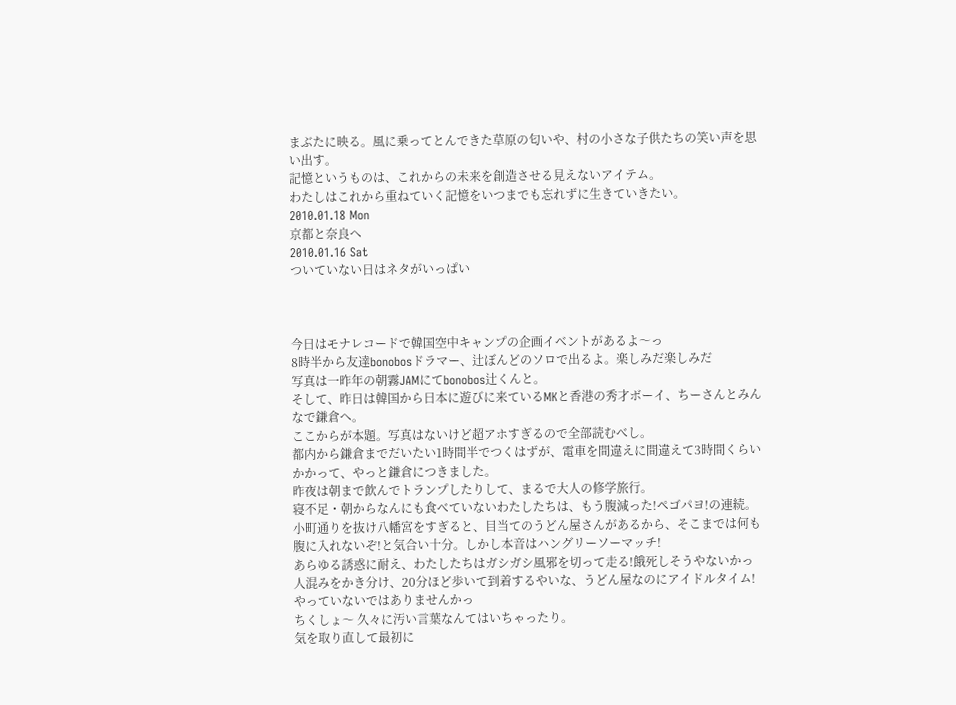まぶたに映る。風に乗ってとんできた草原の匂いや、村の小さな子供たちの笑い声を思い出す。
記憶というものは、これからの未来を創造させる見えないアイテム。
わたしはこれから重ねていく記憶をいつまでも忘れずに生きていきたい。
2010.01.18 Mon
京都と奈良へ
2010.01.16 Sat
ついていない日はネタがいっぱい



今日はモナレコードで韓国空中キャンプの企画イベントがあるよ〜っ
8時半から友達bonobosドラマー、辻ぼんどのソロで出るよ。楽しみだ楽しみだ
写真は一昨年の朝霧JAMにてbonobos辻くんと。
そして、昨日は韓国から日本に遊びに来ているMKと香港の秀才ボーイ、ちーさんとみんなで鎌倉へ。
ここからが本題。写真はないけど超アホすぎるので全部読むべし。
都内から鎌倉までだいたい1時間半でつくはずが、電車を間違えに間違えて3時間くらいかかって、やっと鎌倉につきました。
昨夜は朝まで飲んでトランプしたりして、まるで大人の修学旅行。
寝不足・朝からなんにも食べていないわたしたちは、もう腹減った!ペゴパヨ!の連続。
小町通りを抜け八幡宮をすぎると、目当てのうどん屋さんがあるから、そこまでは何も腹に入れないぞ!と気合い十分。しかし本音はハングリーソーマッチ!
あらゆる誘惑に耐え、わたしたちはガシガシ風邪を切って走る!餓死しそうやないかっ
人混みをかき分け、20分ほど歩いて到着するやいな、うどん屋なのにアイドルタイム!
やっていないではありませんかっ
ちくしょ〜 久々に汚い言葉なんてはいちゃったり。
気を取り直して最初に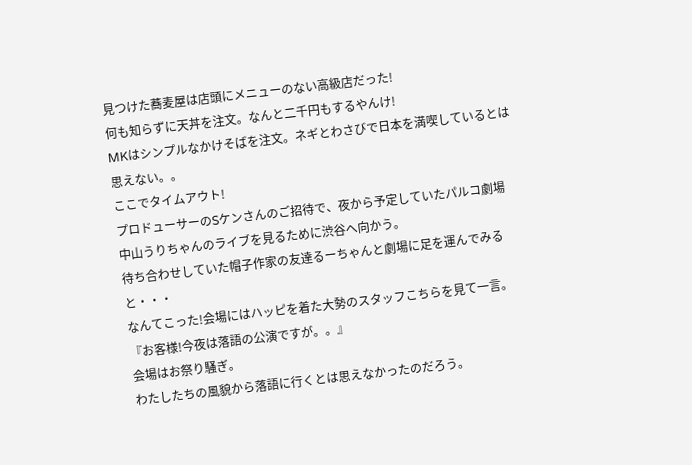見つけた蕎麦屋は店頭にメニューのない高級店だった!
何も知らずに天丼を注文。なんと二千円もするやんけ!
MKはシンプルなかけそばを注文。ネギとわさびで日本を満喫しているとは思えない。。
ここでタイムアウト!
プロドューサーのSケンさんのご招待で、夜から予定していたパルコ劇場 中山うりちゃんのライブを見るために渋谷へ向かう。
待ち合わせしていた帽子作家の友達るーちゃんと劇場に足を運んでみると・・・
なんてこった!会場にはハッピを着た大勢のスタッフこちらを見て一言。
『お客様!今夜は落語の公演ですが。。』
会場はお祭り騒ぎ。
わたしたちの風貌から落語に行くとは思えなかったのだろう。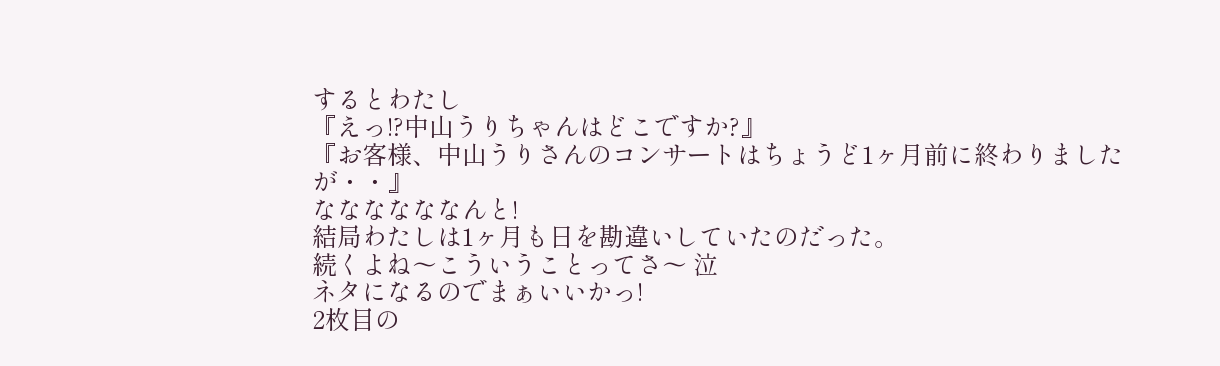するとわたし
『えっ!?中山うりちゃんはどこですか?』
『お客様、中山うりさんのコンサートはちょうど1ヶ月前に終わりましたが・・』
ななななななんと!
結局わたしは1ヶ月も日を勘違いしていたのだった。
続くよね〜こういうことってさ〜 泣
ネタになるのでまぁいいかっ!
2枚目の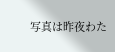写真は昨夜わた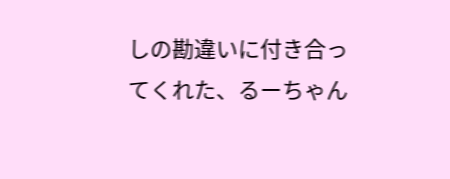しの勘違いに付き合ってくれた、るーちゃん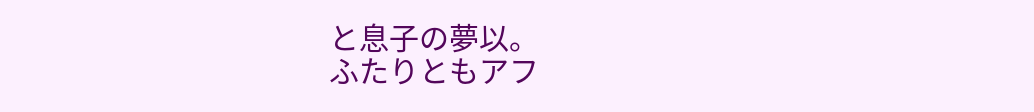と息子の夢以。
ふたりともアフ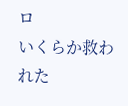ロ
いくらか救われた